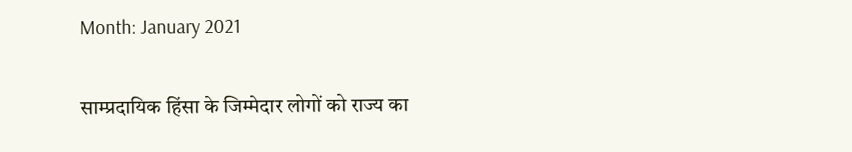Month: January 2021

साम्प्रदायिक हिंसा के जिम्मेदार लोगों को राज्य का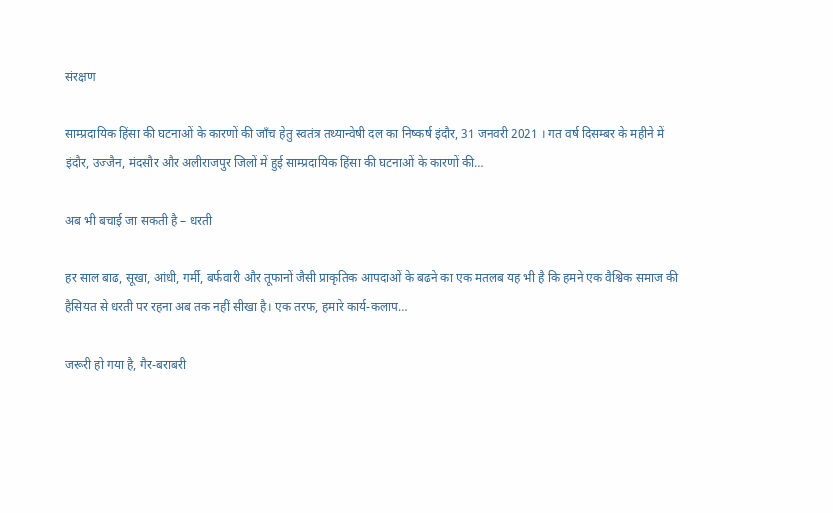संरक्षण

साम्प्रदायिक हिंसा की घटनाओं के कारणों की जाँच हेतु स्वतंत्र तथ्यान्वेषी दल का निष्‍कर्ष इंदौर, 31 जनवरी 2021 । गत वर्ष दिसम्बर के महीने में इंदौर, उज्जैन, मंदसौर और अलीराजपुर जिलों में हुई साम्प्रदायिक हिंसा की घटनाओं के कारणों की…

अब भी बचाई जा सकती है – धरती

हर साल बाढ, सूखा, आंधी, गर्मी, बर्फवारी और तूफानों जैसी प्राकृतिक आपदाओं के बढने का एक मतलब यह भी है कि हमने एक वैश्विक समाज की हैसियत से धरती पर रहना अब तक नहीं सीखा है। एक तरफ, हमारे कार्य-कलाप…

जरूरी हो गया है, गैर-बराबरी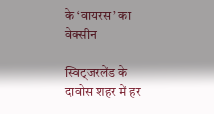के ‘वायरस’ का वेक्सीन

स्विट्जरलेंड के दावोस शहर में हर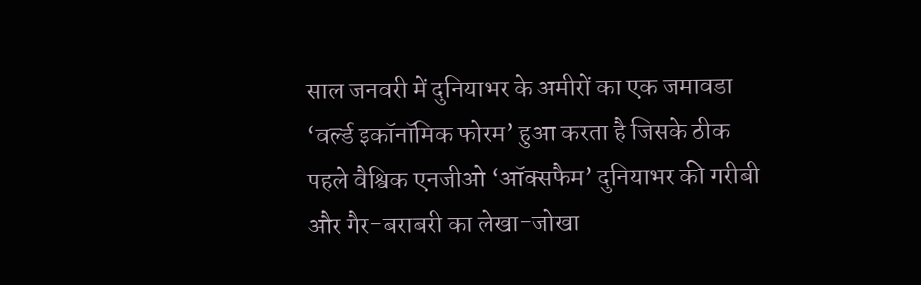साल जनवरी में दुनियाभर के अमीरों का एक जमावडा ‘वर्ल्ड इकॉनॉमिक फोरम’ हुआ करता है जिसके ठीक पहले वैश्विक एनजीओ ‘ऑक्सफैम’ दुनियाभर की गरीबी और गैर-बराबरी का लेखा-जोखा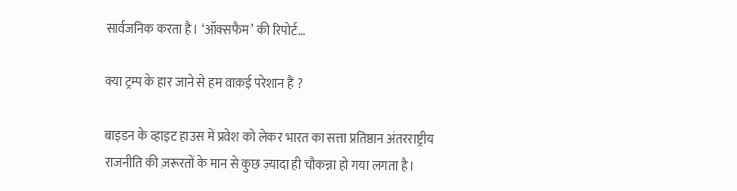सार्वजनिक करता है। ‘ऑक्सफैम’ की रिपोर्ट…

क्या ट्रम्प के हार जाने से हम वाक़ई परेशान हैं ?

बाइडन के व्हाइट हाउस में प्रवेश को लेकर भारत का सत्ता प्रतिष्ठान अंतरराष्ट्रीय राजनीति की ज़रूरतों के मान से कुछ ज़्यादा ही चौकन्ना हो गया लगता है।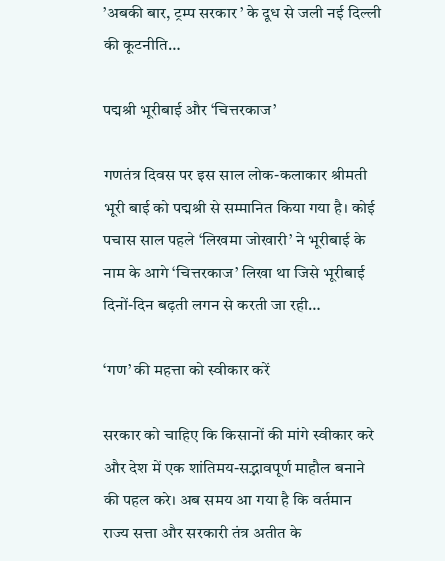’अबकी बार, ट्रम्प सरकार ’ के दूध से जली नई दिल्ली की कूटनीति…

पद्मश्री भूरीबाई और ‘चित्तरकाज’

गणतंत्र दिवस पर इस साल लोक-कलाकार श्रीमती भूरी बाई को पद्मश्री से सम्मानित किया गया है। कोई पचास साल पहले ‘लिखमा जोखारी’ ने भूरीबाई के नाम के आगे ‘चित्तरकाज’ लिखा था जिसे भूरीबाई दिनों-दिन बढ़ती लगन से करती जा रही…

‘गण’ की महत्ता को स्वीकार करें

सरकार को चाहिए कि किसानों की मांगे स्वीकार करे और देश में एक शांतिमय-सद्भावपूर्ण माहौल बनाने की पहल करे। अब समय आ गया है कि वर्तमान राज्य सत्ता और सरकारी तंत्र अतीत के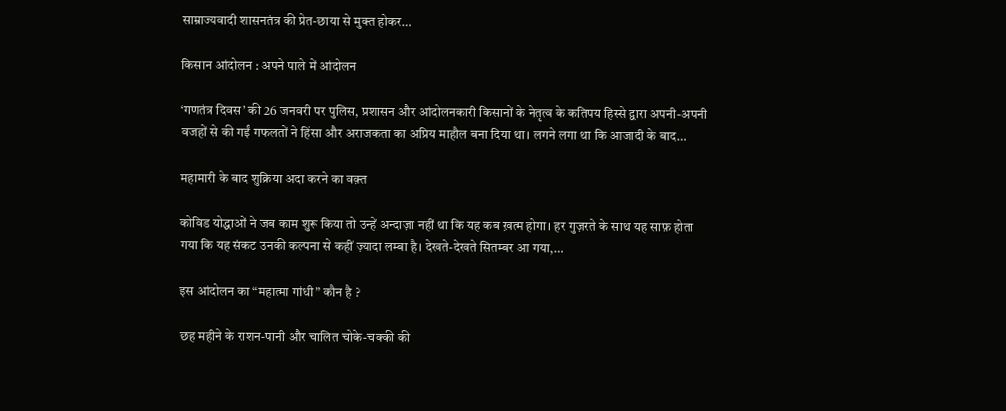साम्राज्यवादी शासनतंत्र की प्रेत-छाया से मुक्त होकर…

किसान आंदोलन : अपने पाले में आंदोलन

‘गणतंत्र दिवस’ की 26 जनवरी पर पुलिस, प्रशासन और आंदोलनकारी किसानों के नेतृत्व के कतिपय हिस्से द्वारा अपनी-अपनी वजहों से की गईं गफलतों ने हिंसा और अराजकता का अप्रिय माहौल बना दिया था। लगने लगा था कि आजादी के बाद…

महामारी के बाद शुक्रिया अदा करने का वक़्त

कोविड योद्धाओं ने जब काम शुरू किया तो उन्हें अन्दाज़ा नहीं था कि यह कब ख़त्म होगा। हर गुज़रते के साथ यह साफ़ होता गया कि यह संकट उनकी कल्पना से कहीं ज़्यादा लम्बा है। देखते-देखते सितम्बर आ गया,…

इस आंदोलन का “महात्मा गांधी” कौन है ?

छह महीने के राशन-पानी और चालित चोके-चक्की की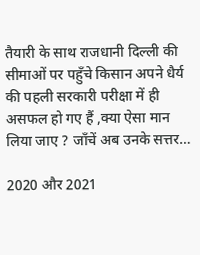तैयारी के साथ राजधानी दिल्ली की सीमाओं पर पहुँचे किसान अपने धैर्य की पहली सरकारी परीक्षा में ही असफल हो गए हैं ,क्या ऐसा मान लिया जाए ? जाँचें अब उनके सत्तर…

2020 और 2021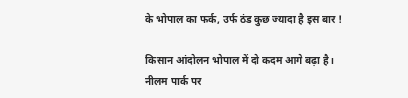के भोपाल का फर्क, उर्फ ठंड कुछ ज्यादा है इस बार !

किसान आंदोलन भोपाल में दो कदम आगे बढ़ा है। नीलम पार्क पर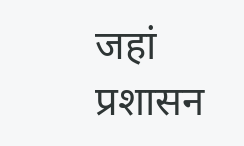जहां प्रशासन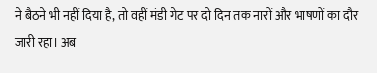ने बैठने भी नहीं दिया है, तो वहीं मंडी गेट पर दो दिन तक नारों और भाषणों का दौर जारी रहा। अब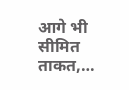आगे भी सीमित ताकत,…